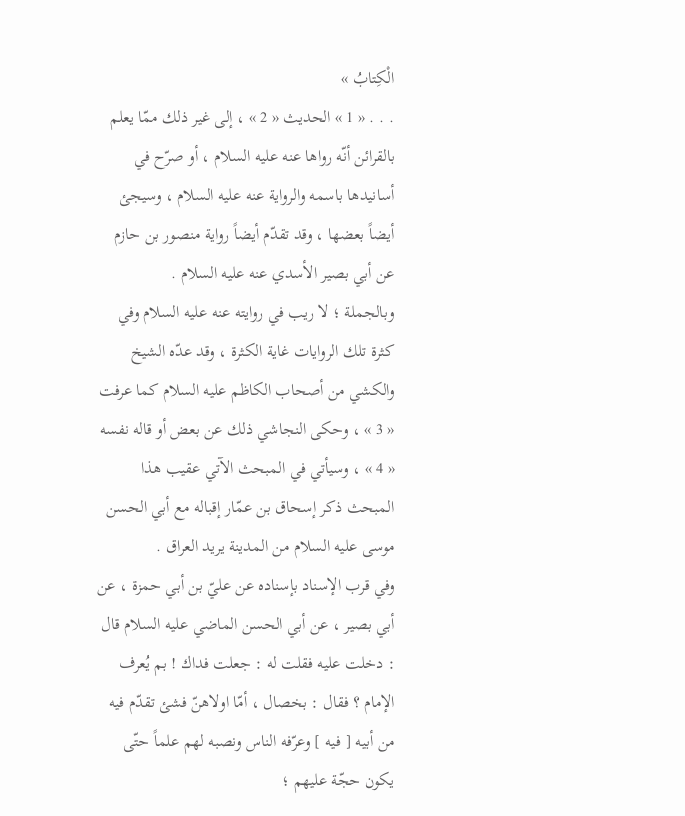الْكِتابُ »
. . . « 1 » الحديث « 2 » ، إلى غير ذلك ممّا يعلم بالقرائن أنّه رواها عنه عليه السلام ، أو صرّح في أسانيدها باسمه والرواية عنه عليه السلام ، وسيجئ أيضاً بعضها ، وقد تقدّم أيضاً رواية منصور بن حازم عن أبي بصير الأسدي عنه عليه السلام .
وبالجملة ؛ لا ريب في روايته عنه عليه السلام وفي كثرة تلك الروايات غاية الكثرة ، وقد عدّه الشيخ والكشي من أصحاب الكاظم عليه السلام كما عرفت « 3 » ، وحكى النجاشي ذلك عن بعض أو قاله نفسه « 4 » ، وسيأتي في المبحث الآتي عقيب هذا المبحث ذكر إسحاق بن عمّار إقباله مع أبي الحسن موسى عليه السلام من المدينة يريد العراق .
وفي قرب الإسناد بإسناده عن عليّ بن أبي حمزة ، عن أبي بصير ، عن أبي الحسن الماضي عليه السلام قال : دخلت عليه فقلت له : جعلت فداك ! بم يُعرف الإمام ؟ فقال : بخصال ، أمّا اولاهنّ فشئ تقدّم فيه من أبيه [ فيه ] وعرّفه الناس ونصبه لهم علماً حتّى يكون حجّة عليهم ؛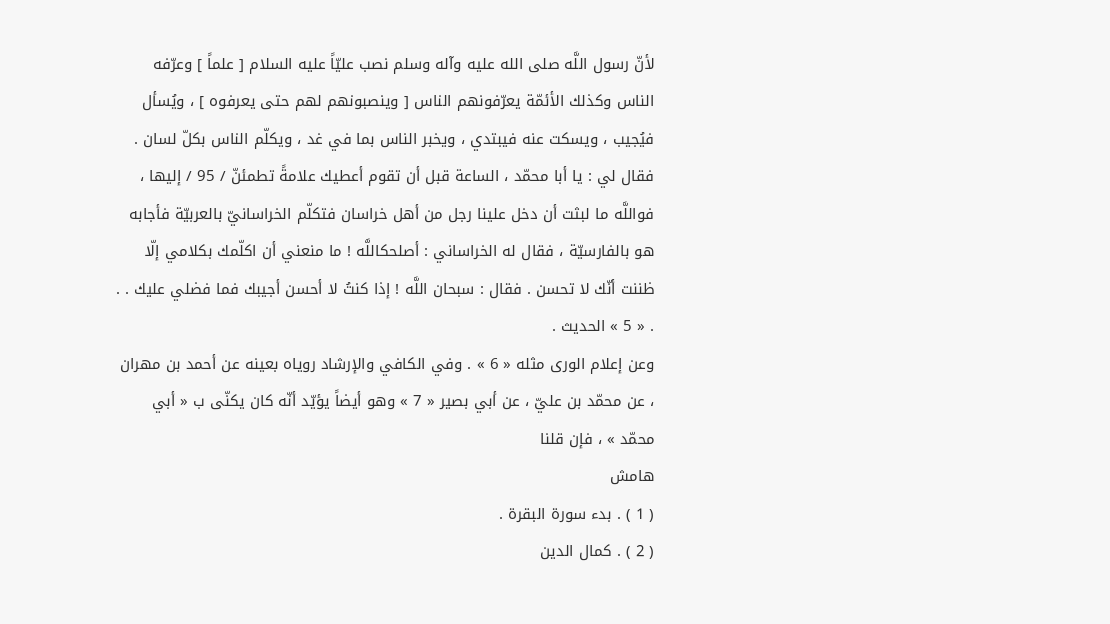لأنّ رسول اللَّه صلى الله عليه وآله وسلم نصب عليّاً عليه السلام [ علماً ] وعرّفه الناس وكذلك الأئمّة يعرّفونهم الناس [ وينصبونهم لهم حتى يعرفوه ] ، ويُسأل فيُجيب ، ويسكت عنه فيبتدي ، ويخبر الناس بما في غد ، ويكلّم الناس بكلّ لسان . فقال لي : يا أبا محمّد ، الساعة قبل أن تقوم أعطيك علامةً تطمئنّ / 95 / إليها ، فواللَّه ما لبثت أن دخل علينا رجل من أهل خراسان فتكلّم الخراسانيّ بالعربيّة فأجابه هو بالفارسيّة ، فقال له الخراساني : أصلحكاللَّه ! ما منعني أن اكلّمك بكلامي إلّا ظننت أنّك لا تحسن . فقال : سبحان اللَّه ! إذا كنتُ لا أحسن أجيبك فما فضلي عليك . . . « 5 » الحديث .
وعن إعلام الورى مثله « 6 » . وفي الكافي والإرشاد روياه بعينه عن أحمد بن مهران ، عن محمّد بن عليّ ، عن أبي بصير « 7 » وهو أيضاً يؤيّد أنّه كان يكنّى ب « أبي محمّد » ، فإن قلنا
هامش
( 1 ) . بدء سورة البقرة .
( 2 ) . كمال الدين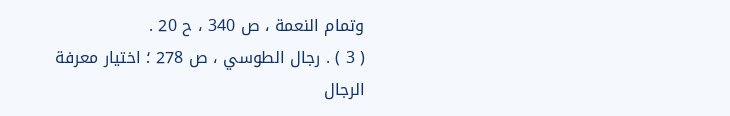وتمام النعمة ، ص 340 ، ح 20 .
( 3 ) . رجال الطوسي ، ص 278 ؛ اختيار معرفة الرجال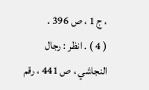، ج 1 ، ص 396 .
( 4 ) . انظر : رجال النجاشي ، ص 441 ، رقم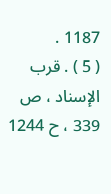1187 .
( 5 ) . قرب الإسناد ، ص 339 ، ح 1244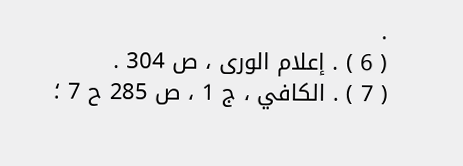.
( 6 ) . إعلام الورى ، ص 304 .
( 7 ) . الكافي ، ج 1 ، ص 285 ح 7 ؛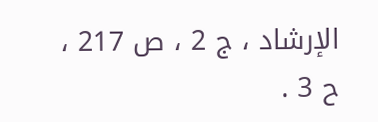الإرشاد ، ج 2 ، ص 217 ، ح 3 .